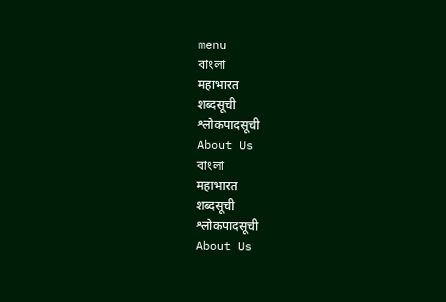menu
বাংলা
महाभारत
शब्दसूची
श्लोकपादसूची
About Us
বাংলা
महाभारत
शब्दसूची
श्लोकपादसूची
About Us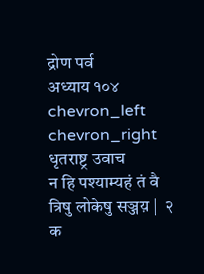द्रोण पर्व
अध्याय १०४
chevron_left
chevron_right
धृतराष्ट्र उवाच
न हि पश्याम्यहं तं वै त्रिषु लोकेषु सञ्जय़ |  २   क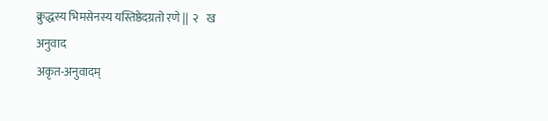क्रुद्धस्य भिमसेनस्य यस्तिष्ठेदग्रतो रणे ||  २   ख
अनुवाद
अकृत-अनुवादम्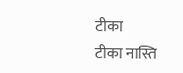टीका
टीका नास्ति